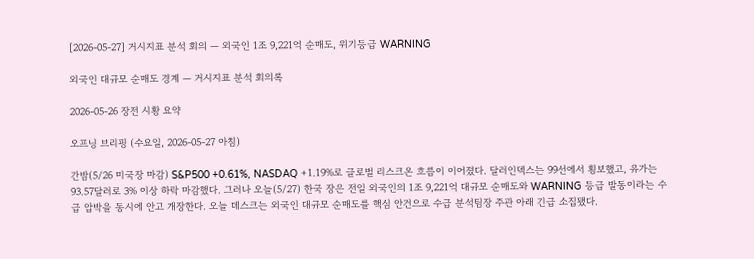[2026-05-27] 거시지표 분석 회의 — 외국인 1조 9,221억 순매도, 위기등급 WARNING

외국인 대규모 순매도 경계 — 거시지표 분석 회의록

2026-05-26 장전 시황 요약

오프닝 브리핑 (수요일, 2026-05-27 아침)

간밤(5/26 미국장 마감) S&P500 +0.61%, NASDAQ +1.19%로 글로벌 리스크온 흐름이 이어졌다. 달러인덱스는 99선에서 횡보했고, 유가는 93.57달러로 3% 이상 하락 마감했다. 그러나 오늘(5/27) 한국 장은 전일 외국인의 1조 9,221억 대규모 순매도와 WARNING 등급 발동이라는 수급 압박을 동시에 안고 개장한다. 오늘 데스크는 외국인 대규모 순매도를 핵심 안건으로 수급 분석팀장 주관 아래 긴급 소집됐다.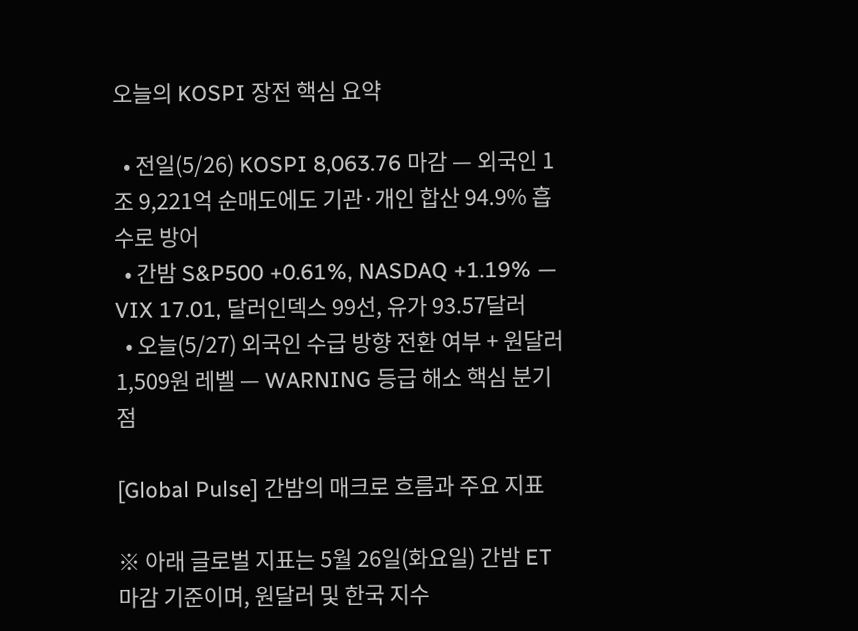오늘의 KOSPI 장전 핵심 요약

  • 전일(5/26) KOSPI 8,063.76 마감 — 외국인 1조 9,221억 순매도에도 기관·개인 합산 94.9% 흡수로 방어
  • 간밤 S&P500 +0.61%, NASDAQ +1.19% — VIX 17.01, 달러인덱스 99선, 유가 93.57달러
  • 오늘(5/27) 외국인 수급 방향 전환 여부 + 원달러 1,509원 레벨 — WARNING 등급 해소 핵심 분기점

[Global Pulse] 간밤의 매크로 흐름과 주요 지표

※ 아래 글로벌 지표는 5월 26일(화요일) 간밤 ET 마감 기준이며, 원달러 및 한국 지수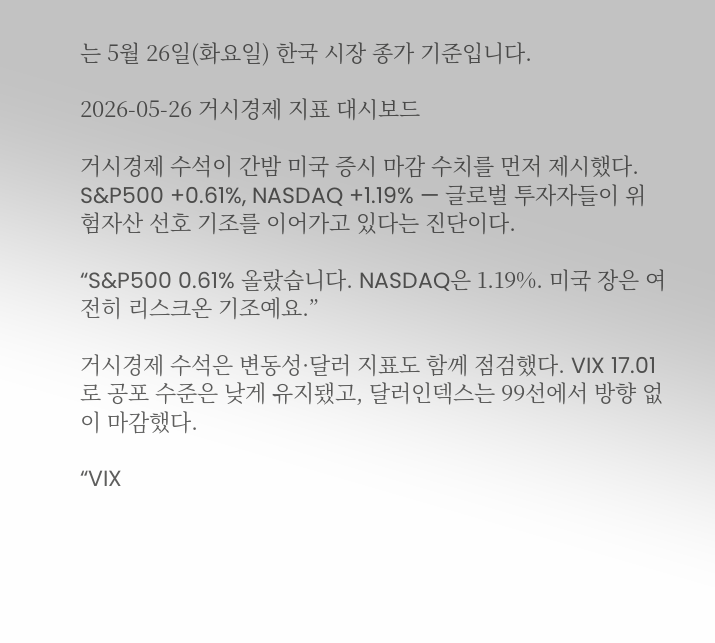는 5월 26일(화요일) 한국 시장 종가 기준입니다.

2026-05-26 거시경제 지표 대시보드

거시경제 수석이 간밤 미국 증시 마감 수치를 먼저 제시했다. S&P500 +0.61%, NASDAQ +1.19% — 글로벌 투자자들이 위험자산 선호 기조를 이어가고 있다는 진단이다.

“S&P500 0.61% 올랐습니다. NASDAQ은 1.19%. 미국 장은 여전히 리스크온 기조예요.”

거시경제 수석은 변동성·달러 지표도 함께 점검했다. VIX 17.01로 공포 수준은 낮게 유지됐고, 달러인덱스는 99선에서 방향 없이 마감했다.

“VIX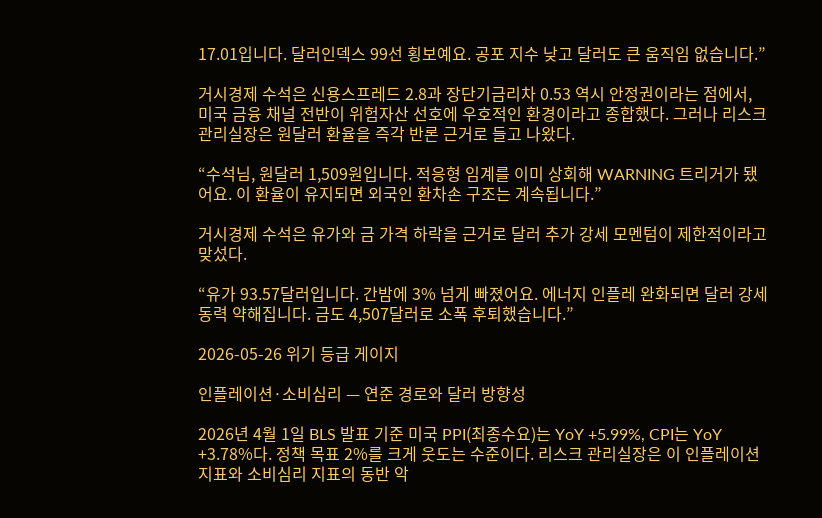17.01입니다. 달러인덱스 99선 횡보예요. 공포 지수 낮고 달러도 큰 움직임 없습니다.”

거시경제 수석은 신용스프레드 2.8과 장단기금리차 0.53 역시 안정권이라는 점에서, 미국 금융 채널 전반이 위험자산 선호에 우호적인 환경이라고 종합했다. 그러나 리스크 관리실장은 원달러 환율을 즉각 반론 근거로 들고 나왔다.

“수석님, 원달러 1,509원입니다. 적응형 임계를 이미 상회해 WARNING 트리거가 됐어요. 이 환율이 유지되면 외국인 환차손 구조는 계속됩니다.”

거시경제 수석은 유가와 금 가격 하락을 근거로 달러 추가 강세 모멘텀이 제한적이라고 맞섰다.

“유가 93.57달러입니다. 간밤에 3% 넘게 빠졌어요. 에너지 인플레 완화되면 달러 강세 동력 약해집니다. 금도 4,507달러로 소폭 후퇴했습니다.”

2026-05-26 위기 등급 게이지

인플레이션·소비심리 — 연준 경로와 달러 방향성

2026년 4월 1일 BLS 발표 기준 미국 PPI(최종수요)는 YoY +5.99%, CPI는 YoY +3.78%다. 정책 목표 2%를 크게 웃도는 수준이다. 리스크 관리실장은 이 인플레이션 지표와 소비심리 지표의 동반 악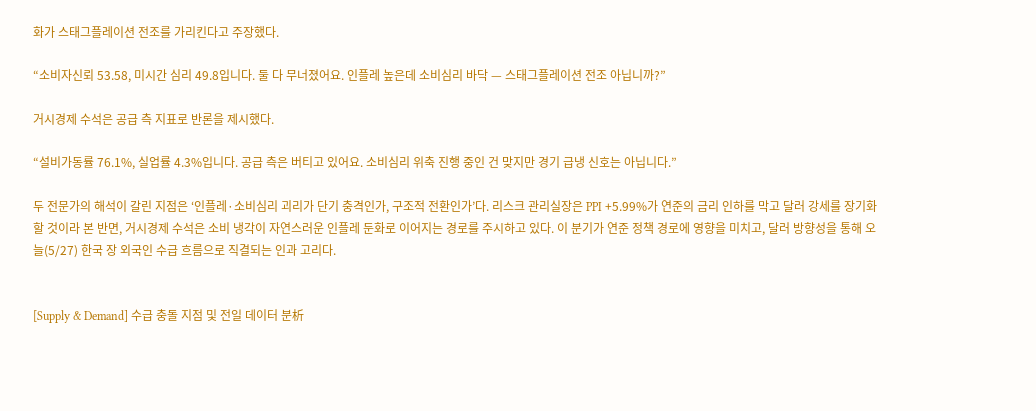화가 스태그플레이션 전조를 가리킨다고 주장했다.

“소비자신뢰 53.58, 미시간 심리 49.8입니다. 둘 다 무너졌어요. 인플레 높은데 소비심리 바닥 — 스태그플레이션 전조 아닙니까?”

거시경제 수석은 공급 측 지표로 반론을 제시했다.

“설비가동률 76.1%, 실업률 4.3%입니다. 공급 측은 버티고 있어요. 소비심리 위축 진행 중인 건 맞지만 경기 급냉 신호는 아닙니다.”

두 전문가의 해석이 갈린 지점은 ‘인플레·소비심리 괴리가 단기 충격인가, 구조적 전환인가’다. 리스크 관리실장은 PPI +5.99%가 연준의 금리 인하를 막고 달러 강세를 장기화할 것이라 본 반면, 거시경제 수석은 소비 냉각이 자연스러운 인플레 둔화로 이어지는 경로를 주시하고 있다. 이 분기가 연준 정책 경로에 영향을 미치고, 달러 방향성을 통해 오늘(5/27) 한국 장 외국인 수급 흐름으로 직결되는 인과 고리다.


[Supply & Demand] 수급 충돌 지점 및 전일 데이터 분析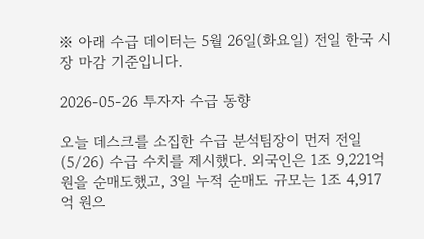※ 아래 수급 데이터는 5월 26일(화요일) 전일 한국 시장 마감 기준입니다.

2026-05-26 투자자 수급 동향

오늘 데스크를 소집한 수급 분석팀장이 먼저 전일(5/26) 수급 수치를 제시했다. 외국인은 1조 9,221억 원을 순매도했고, 3일 누적 순매도 규모는 1조 4,917억 원으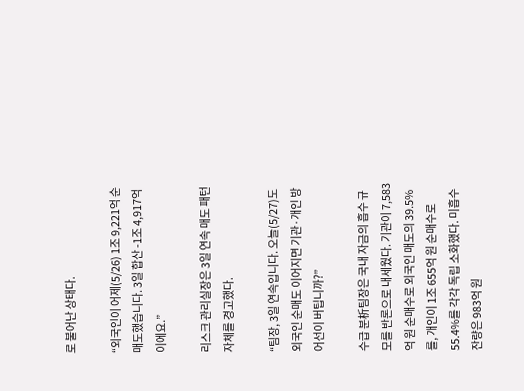로 불어난 상태다.

“외국인이 어제(5/26) 1조 9,221억 순매도했습니다. 3일 합산 -1조 4,917억이에요.”

리스크 관리실장은 3일 연속 매도 패턴 자체를 경고했다.

“팀장, 3일 연속입니다. 오늘(5/27)도 외국인 순매도 이어지면 기관·개인 방어선이 버팁니까?”

수급 분析팀장은 국내 자금의 흡수 규모를 반론으로 내세웠다. 기관이 7,583억 원 순매수로 외국인 매도의 39.5%를, 개인이 1조 655억 원 순매수로 55.4%를 각각 독립 소화했다. 미흡수 잔량은 983억 원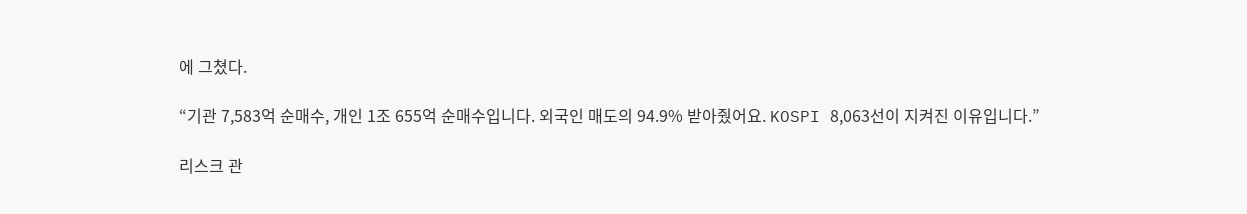에 그쳤다.

“기관 7,583억 순매수, 개인 1조 655억 순매수입니다. 외국인 매도의 94.9% 받아줬어요. KOSPI 8,063선이 지켜진 이유입니다.”

리스크 관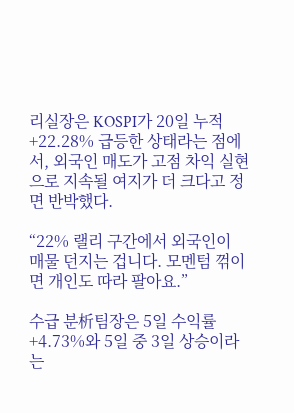리실장은 KOSPI가 20일 누적 +22.28% 급등한 상태라는 점에서, 외국인 매도가 고점 차익 실현으로 지속될 여지가 더 크다고 정면 반박했다.

“22% 랠리 구간에서 외국인이 매물 던지는 겁니다. 모멘텀 꺾이면 개인도 따라 팔아요.”

수급 분析팀장은 5일 수익률 +4.73%와 5일 중 3일 상승이라는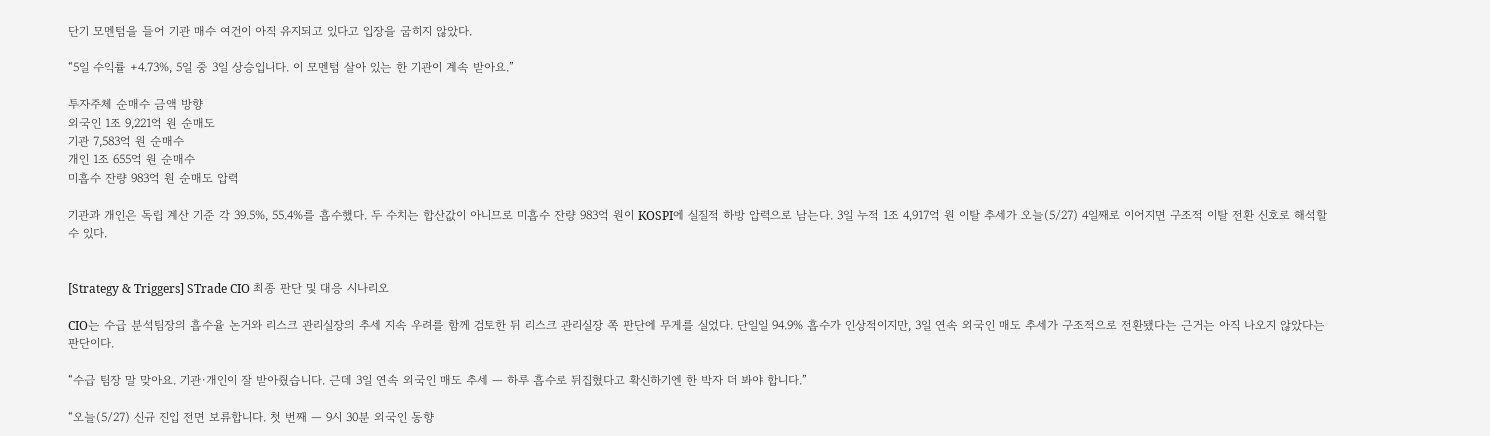단기 모멘텀을 들어 기관 매수 여건이 아직 유지되고 있다고 입장을 굽히지 않았다.

“5일 수익률 +4.73%, 5일 중 3일 상승입니다. 이 모멘텀 살아 있는 한 기관이 계속 받아요.”

투자주체 순매수 금액 방향
외국인 1조 9,221억 원 순매도
기관 7,583억 원 순매수
개인 1조 655억 원 순매수
미흡수 잔량 983억 원 순매도 압력

기관과 개인은 독립 계산 기준 각 39.5%, 55.4%를 흡수했다. 두 수치는 합산값이 아니므로 미흡수 잔량 983억 원이 KOSPI에 실질적 하방 압력으로 남는다. 3일 누적 1조 4,917억 원 이탈 추세가 오늘(5/27) 4일째로 이어지면 구조적 이탈 전환 신호로 해석할 수 있다.


[Strategy & Triggers] STrade CIO 최종 판단 및 대응 시나리오

CIO는 수급 분석팀장의 흡수율 논거와 리스크 관리실장의 추세 지속 우려를 함께 검토한 뒤 리스크 관리실장 쪽 판단에 무게를 실었다. 단일일 94.9% 흡수가 인상적이지만, 3일 연속 외국인 매도 추세가 구조적으로 전환됐다는 근거는 아직 나오지 않았다는 판단이다.

“수급 팀장 말 맞아요. 기관·개인이 잘 받아줬습니다. 근데 3일 연속 외국인 매도 추세 — 하루 흡수로 뒤집혔다고 확신하기엔 한 박자 더 봐야 합니다.”

“오늘(5/27) 신규 진입 전면 보류합니다. 첫 번째 — 9시 30분 외국인 동향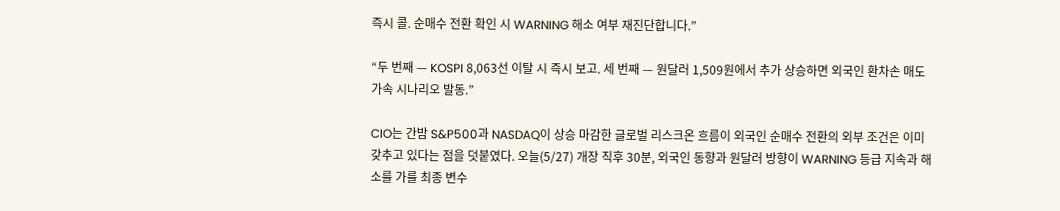즉시 콜. 순매수 전환 확인 시 WARNING 해소 여부 재진단합니다.”

“두 번째 — KOSPI 8,063선 이탈 시 즉시 보고. 세 번째 — 원달러 1,509원에서 추가 상승하면 외국인 환차손 매도 가속 시나리오 발동.”

CIO는 간밤 S&P500과 NASDAQ이 상승 마감한 글로벌 리스크온 흐름이 외국인 순매수 전환의 외부 조건은 이미 갖추고 있다는 점을 덧붙였다. 오늘(5/27) 개장 직후 30분, 외국인 동향과 원달러 방향이 WARNING 등급 지속과 해소를 가를 최종 변수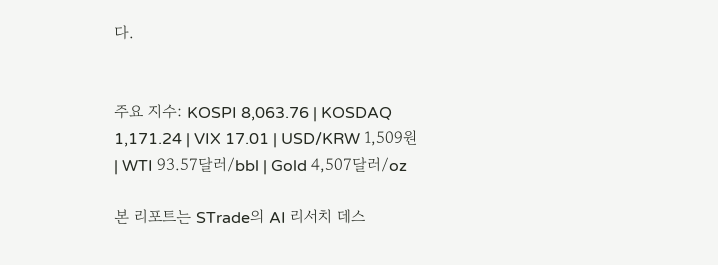다.


주요 지수: KOSPI 8,063.76 | KOSDAQ 1,171.24 | VIX 17.01 | USD/KRW 1,509원 | WTI 93.57달러/bbl | Gold 4,507달러/oz

본 리포트는 STrade의 AI 리서치 데스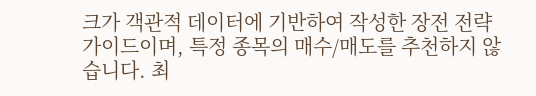크가 객관적 데이터에 기반하여 작성한 장전 전략 가이드이며, 특정 종목의 매수/매도를 추천하지 않습니다. 최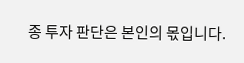종 투자 판단은 본인의 몫입니다.